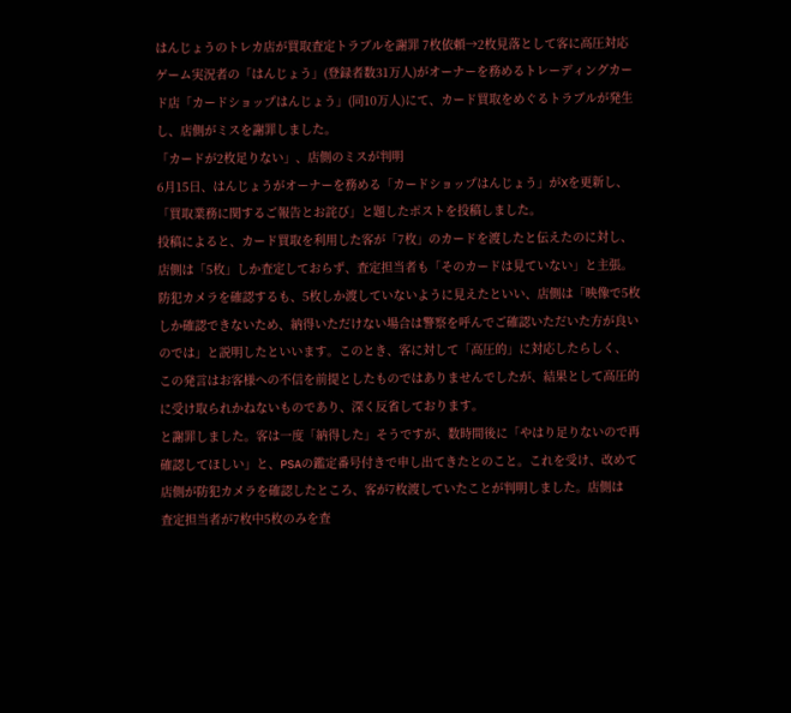はんじょうのトレカ店が買取査定トラブルを謝罪 7枚依頼→2枚見落として客に高圧対応
ゲーム実況者の「はんじょう」(登録者数31万人)がオーナーを務めるトレーディングカード店「カードショップはんじょう」(同10万人)にて、カード買取をめぐるトラブルが発生し、店側がミスを謝罪しました。
「カードが2枚足りない」、店側のミスが判明
6月15日、はんじょうがオーナーを務める「カードショップはんじょう」がXを更新し、「買取業務に関するご報告とお詫び」と題したポストを投稿しました。
投稿によると、カード買取を利用した客が「7枚」のカードを渡したと伝えたのに対し、店側は「5枚」しか査定しておらず、査定担当者も「そのカードは見ていない」と主張。防犯カメラを確認するも、5枚しか渡していないように見えたといい、店側は「映像で5枚しか確認できないため、納得いただけない場合は警察を呼んでご確認いただいた方が良いのでは」と説明したといいます。このとき、客に対して「高圧的」に対応したらしく、
この発言はお客様への不信を前提としたものではありませんでしたが、結果として高圧的に受け取られかねないものであり、深く反省しております。
と謝罪しました。客は一度「納得した」そうですが、数時間後に「やはり足りないので再確認してほしい」と、PSAの鑑定番号付きで申し出てきたとのこと。これを受け、改めて店側が防犯カメラを確認したところ、客が7枚渡していたことが判明しました。店側は
査定担当者が7枚中5枚のみを査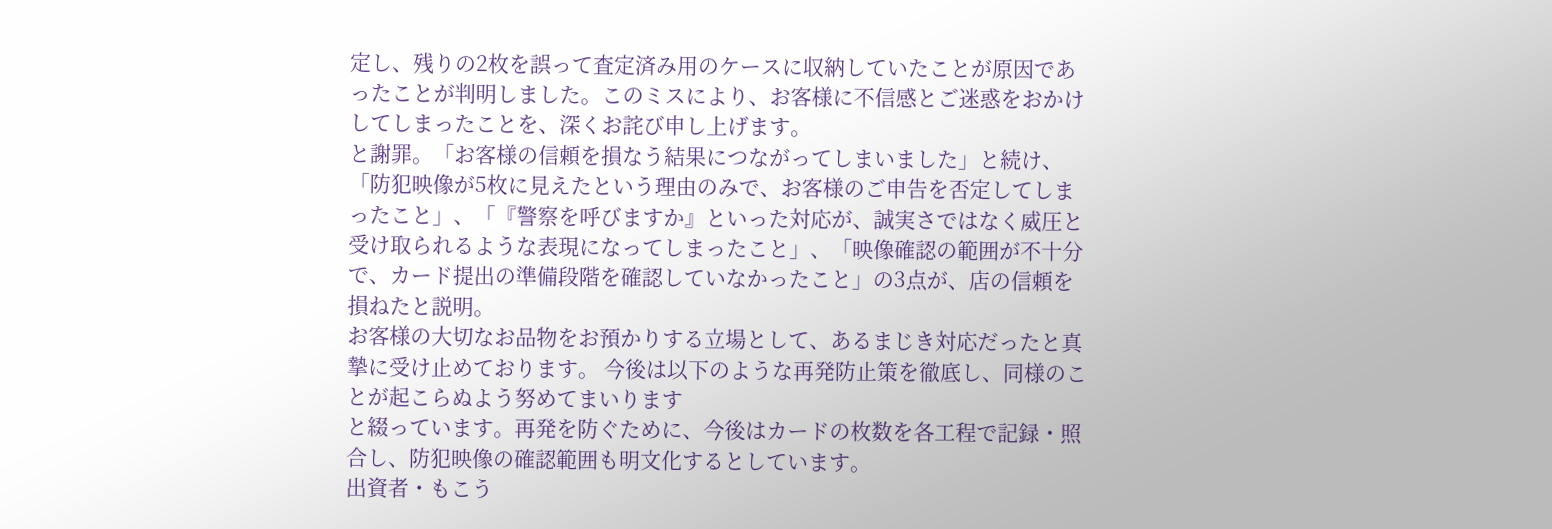定し、残りの2枚を誤って査定済み用のケースに収納していたことが原因であったことが判明しました。このミスにより、お客様に不信感とご迷惑をおかけしてしまったことを、深くお詫び申し上げます。
と謝罪。「お客様の信頼を損なう結果につながってしまいました」と続け、「防犯映像が5枚に見えたという理由のみで、お客様のご申告を否定してしまったこと」、「『警察を呼びますか』といった対応が、誠実さではなく威圧と受け取られるような表現になってしまったこと」、「映像確認の範囲が不十分で、カード提出の準備段階を確認していなかったこと」の3点が、店の信頼を損ねたと説明。
お客様の大切なお品物をお預かりする立場として、あるまじき対応だったと真摯に受け止めております。 今後は以下のような再発防止策を徹底し、同様のことが起こらぬよう努めてまいります
と綴っています。再発を防ぐために、今後はカードの枚数を各工程で記録・照合し、防犯映像の確認範囲も明文化するとしています。
出資者・もこう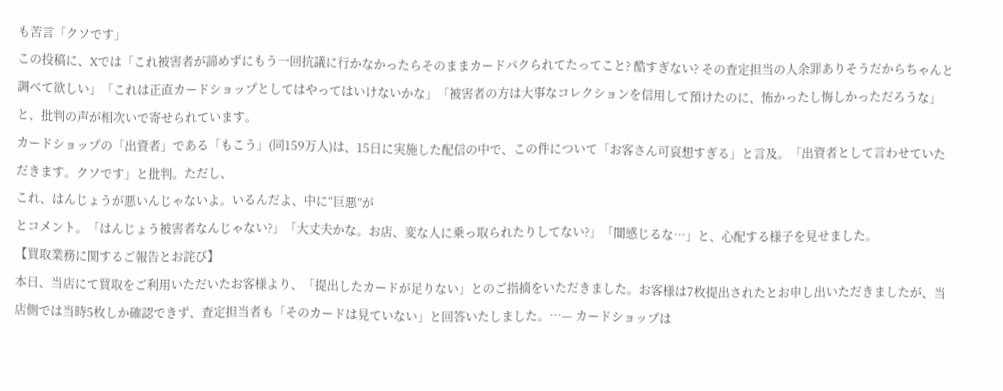も苦言「クソです」
この投稿に、Xでは「これ被害者が諦めずにもう一回抗議に行かなかったらそのままカードパクられてたってこと? 酷すぎない? その査定担当の人余罪ありそうだからちゃんと調べて欲しい」「これは正直カードショップとしてはやってはいけないかな」「被害者の方は大事なコレクションを信用して預けたのに、怖かったし悔しかっただろうな」と、批判の声が相次いで寄せられています。
カードショップの「出資者」である「もこう」(同159万人)は、15日に実施した配信の中で、この件について「お客さん可哀想すぎる」と言及。「出資者として言わせていただきます。クソです」と批判。ただし、
これ、はんじょうが悪いんじゃないよ。いるんだよ、中に“巨悪”が
とコメント。「はんじょう被害者なんじゃない?」「大丈夫かな。お店、変な人に乗っ取られたりしてない?」「闇感じるな…」と、心配する様子を見せました。
【買取業務に関するご報告とお詫び】
本日、当店にて買取をご利用いただいたお客様より、「提出したカードが足りない」とのご指摘をいただきました。お客様は7枚提出されたとお申し出いただきましたが、当店側では当時5枚しか確認できず、査定担当者も「そのカードは見ていない」と回答いたしました。…— カードショップは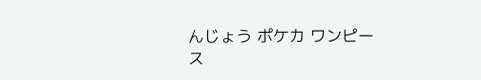んじょう ポケカ ワンピース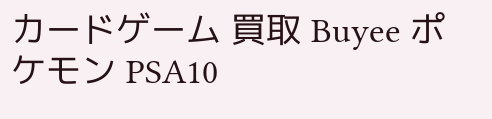カードゲーム 買取 Buyee ポケモン PSA10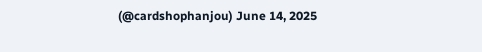(@cardshophanjou) June 14, 2025